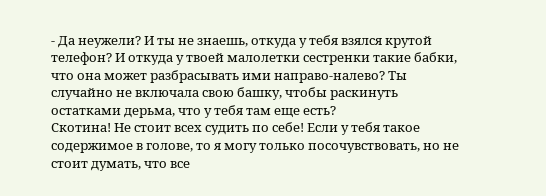- Да неужели? И ты не знаешь, откуда у тебя взялся крутой телефон? И откуда у твоей малолетки сестренки такие бабки, что она может разбрасывать ими направо-налево? Ты случайно не включала свою башку, чтобы раскинуть остатками дерьма, что у тебя там еще есть?
Скотина! Не стоит всех судить по себе! Если у тебя такое содержимое в голове, то я могу только посочувствовать, но не стоит думать, что все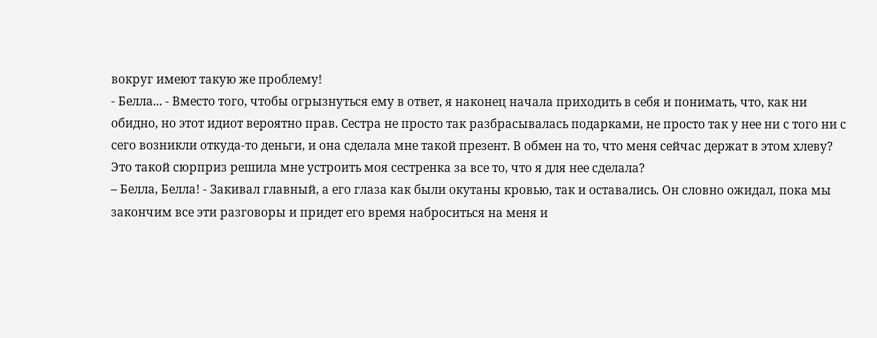вокруг имеют такую же проблему!
- Белла... - Вместо того, чтобы огрызнуться ему в ответ, я наконец начала приходить в себя и понимать, что, как ни обидно, но этот идиот вероятно прав. Сестра не просто так разбрасывалась подарками, не просто так у нее ни с того ни с сего возникли откуда-то деньги, и она сделала мне такой презент. В обмен на то, что меня сейчас держат в этом хлеву? Это такой сюрприз решила мне устроить моя сестренка за все то, что я для нее сделала?
– Белла, Белла! - Закивал главный, а его глаза как были окутаны кровью, так и оставались. Он словно ожидал, пока мы закончим все эти разговоры и придет его время наброситься на меня и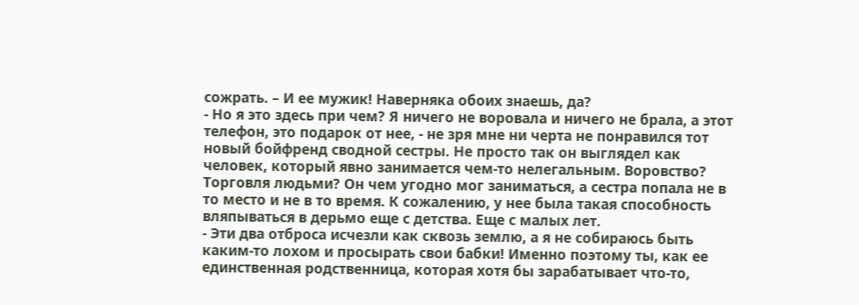сожрать. – И ее мужик! Наверняка обоих знаешь, да?
- Но я это здесь при чем? Я ничего не воровала и ничего не брала, а этот телефон, это подарок от нее, - не зря мне ни черта не понравился тот новый бойфренд сводной сестры. Не просто так он выглядел как человек, который явно занимается чем-то нелегальным. Воровство? Торговля людьми? Он чем угодно мог заниматься, а сестра попала не в то место и не в то время. К сожалению, у нее была такая способность вляпываться в дерьмо еще с детства. Еще с малых лет.
- Эти два отброса исчезли как сквозь землю, а я не собираюсь быть каким-то лохом и просырать свои бабки! Именно поэтому ты, как ее единственная родственница, которая хотя бы зарабатывает что-то,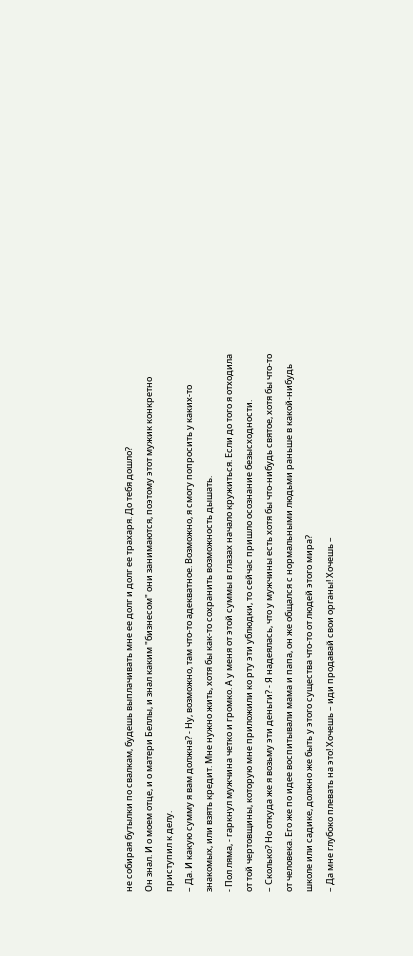не собирая бутылки по свалкам, будешь выплачивать мне ее долг и долг ее трахаря. До тебя дошло?
Он знал. И о моем отце, и о матери Беллы, и знал каким "бизнесом" они занимаются, поэтому этот мужик конкретно приступил к делу.
– Да. И какую сумму я вам должна? - Ну, возможно, там что-то адекватное. Возможно, я смогу попросить у каких-то знакомых, или взять кредит. Мне нужно жить, хотя бы как-то сохранить возможность дышать.
- Пол ляма, - гаркнул мужчина четко и громко. А у меня от этой суммы в глазах начало кружиться. Если до того я отходила от той чертовщины, которую мне приложили ко рту эти ублюдки, то сейчас пришло осознание безысходности.
– Сколько? Но откуда же я возьму эти деньги? - Я надеялась, что у мужчины есть хотя бы что-нибудь святое, хотя бы что-то от человека. Его же по идее воспитывали мама и папа, он же общался с нормальными людьми раньше в какой-нибудь школе или садике, должно же быть у этого существа что-то от людей этого мира?
– Да мне глубоко плевать на это! Хочешь – иди продавай свои органы! Хочешь –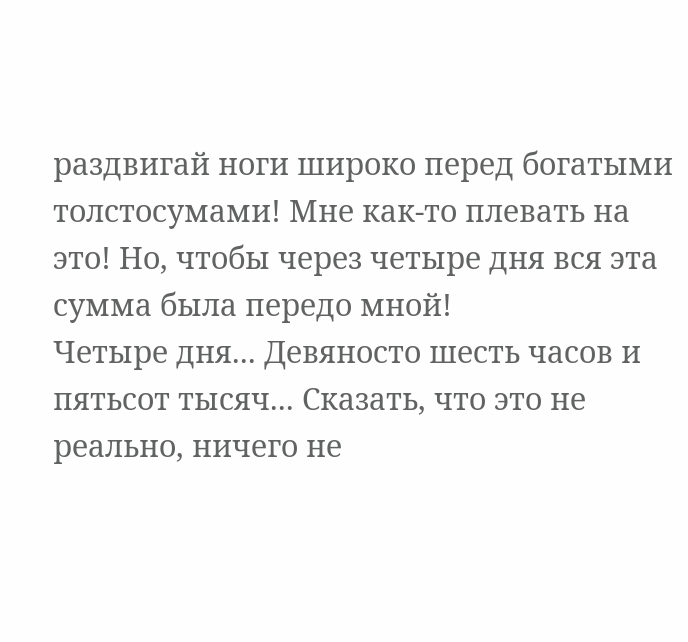раздвигай ноги широко перед богатыми толстосумами! Мне как-то плевать на это! Но, чтобы через четыре дня вся эта сумма была передо мной!
Четыре дня... Девяносто шесть часов и пятьсот тысяч... Сказать, что это не реально, ничего не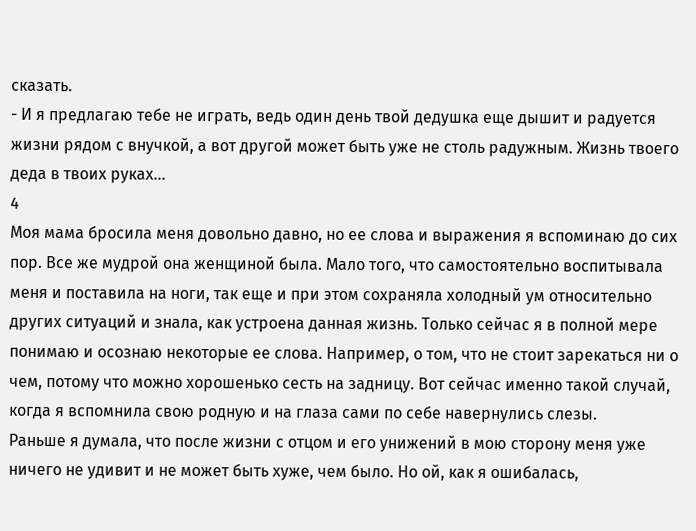сказать.
- И я предлагаю тебе не играть, ведь один день твой дедушка еще дышит и радуется жизни рядом с внучкой, а вот другой может быть уже не столь радужным. Жизнь твоего деда в твоих руках...
4
Моя мама бросила меня довольно давно, но ее слова и выражения я вспоминаю до сих пор. Все же мудрой она женщиной была. Мало того, что самостоятельно воспитывала меня и поставила на ноги, так еще и при этом сохраняла холодный ум относительно других ситуаций и знала, как устроена данная жизнь. Только сейчас я в полной мере понимаю и осознаю некоторые ее слова. Например, о том, что не стоит зарекаться ни о чем, потому что можно хорошенько сесть на задницу. Вот сейчас именно такой случай, когда я вспомнила свою родную и на глаза сами по себе навернулись слезы.
Раньше я думала, что после жизни с отцом и его унижений в мою сторону меня уже ничего не удивит и не может быть хуже, чем было. Но ой, как я ошибалась,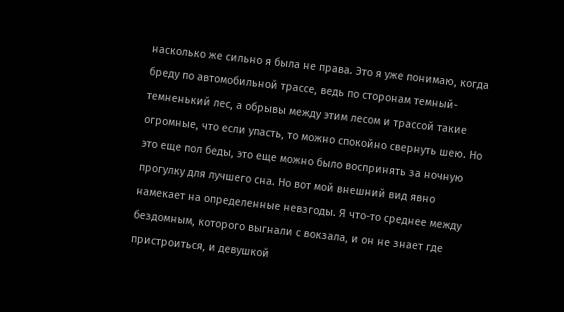насколько же сильно я была не права. Это я уже понимаю, когда бреду по автомобильной трассе, ведь по сторонам темный-темненький лес, а обрывы между этим лесом и трассой такие огромные, что если упасть, то можно спокойно свернуть шею. Но это еще пол беды, это еще можно было воспринять за ночную прогулку для лучшего сна. Но вот мой внешний вид явно намекает на определенные невзгоды. Я что-то среднее между бездомным, которого выгнали с вокзала, и он не знает где пристроиться, и девушкой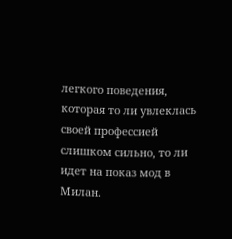легкого поведения, которая то ли увлеклась своей профессией слишком сильно, то ли идет на показ мод в Милан.